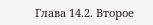Глава 14.2. Второе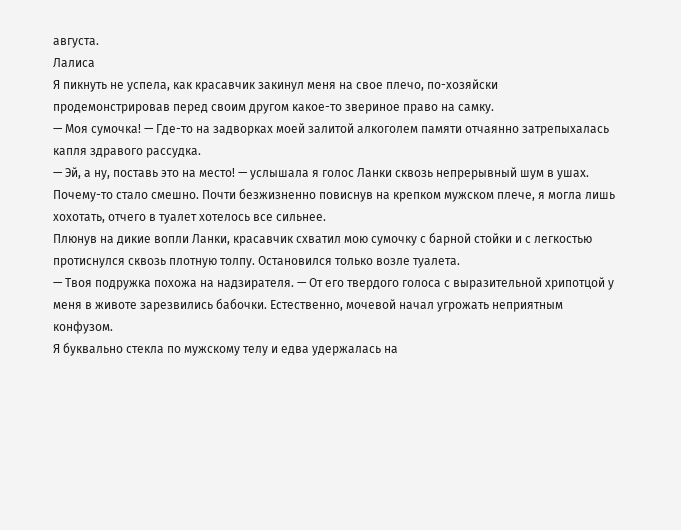августа.
Лалиса
Я пикнуть не успела, как красавчик закинул меня на свое плечо, по-хозяйски продемонстрировав перед своим другом какое-то звериное право на самку.
— Моя сумочка! — Где-то на задворках моей залитой алкоголем памяти отчаянно затрепыхалась капля здравого рассудка.
— Эй, а ну, поставь это на место! — услышала я голос Ланки сквозь непрерывный шум в ушах. Почему-то стало смешно. Почти безжизненно повиснув на крепком мужском плече, я могла лишь хохотать, отчего в туалет хотелось все сильнее.
Плюнув на дикие вопли Ланки, красавчик схватил мою сумочку с барной стойки и с легкостью протиснулся сквозь плотную толпу. Остановился только возле туалета.
— Твоя подружка похожа на надзирателя. — От его твердого голоса с выразительной хрипотцой у меня в животе зарезвились бабочки. Естественно, мочевой начал угрожать неприятным конфузом.
Я буквально стекла по мужскому телу и едва удержалась на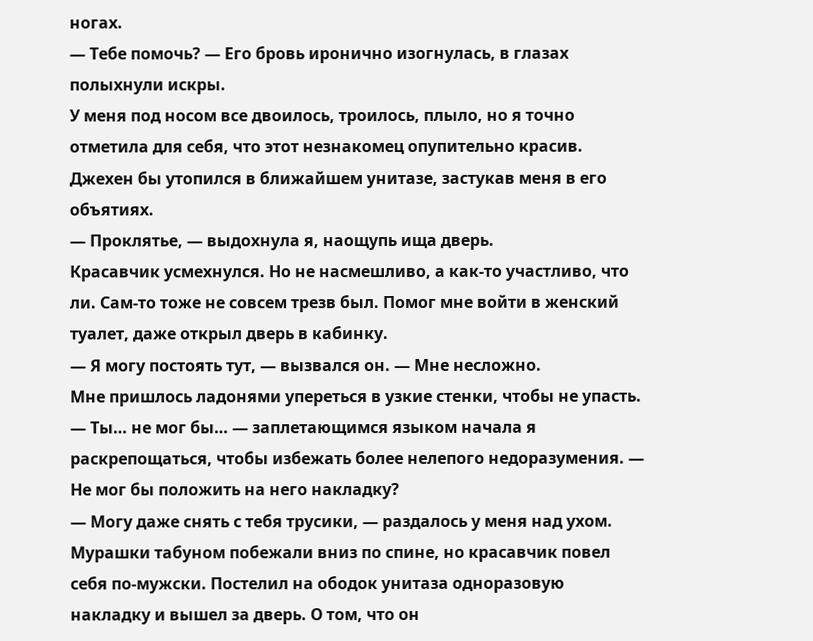ногах.
— Тебе помочь? — Его бровь иронично изогнулась, в глазах полыхнули искры.
У меня под носом все двоилось, троилось, плыло, но я точно отметила для себя, что этот незнакомец опупительно красив. Джехен бы утопился в ближайшем унитазе, застукав меня в его объятиях.
— Проклятье, — выдохнула я, наощупь ища дверь.
Красавчик усмехнулся. Но не насмешливо, а как-то участливо, что ли. Сам-то тоже не совсем трезв был. Помог мне войти в женский туалет, даже открыл дверь в кабинку.
— Я могу постоять тут, — вызвался он. — Мне несложно.
Мне пришлось ладонями упереться в узкие стенки, чтобы не упасть.
— Ты… не мог бы… — заплетающимся языком начала я раскрепощаться, чтобы избежать более нелепого недоразумения. — Не мог бы положить на него накладку?
— Могу даже снять с тебя трусики, — раздалось у меня над ухом.
Мурашки табуном побежали вниз по спине, но красавчик повел себя по-мужски. Постелил на ободок унитаза одноразовую накладку и вышел за дверь. О том, что он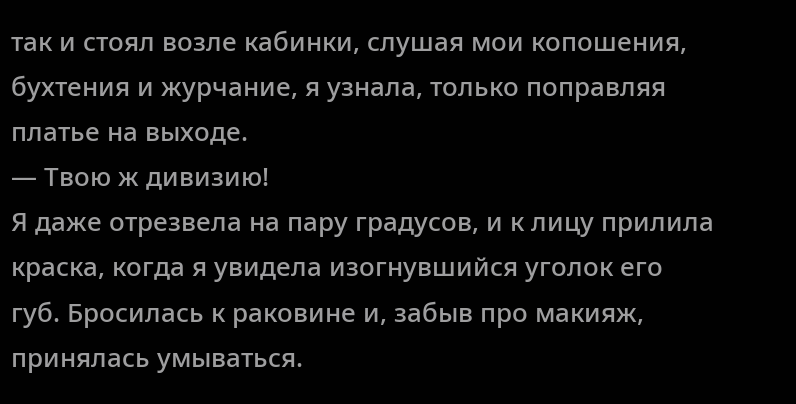так и стоял возле кабинки, слушая мои копошения, бухтения и журчание, я узнала, только поправляя платье на выходе.
— Твою ж дивизию!
Я даже отрезвела на пару градусов, и к лицу прилила краска, когда я увидела изогнувшийся уголок его губ. Бросилась к раковине и, забыв про макияж, принялась умываться.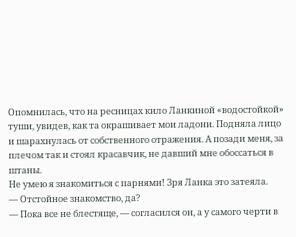Опомнилась, что на ресницах кило Ланкиной «водостойкой» туши, увидев, как та окрашивает мои ладони. Подняла лицо и шарахнулась от собственного отражения. А позади меня, за плечом так и стоял красавчик, не давший мне обоссаться в штаны.
Не умею я знакомиться с парнями! Зря Ланка это затеяла.
— Отстойное знакомство, да?
— Пока все не блестяще, — согласился он, а у самого черти в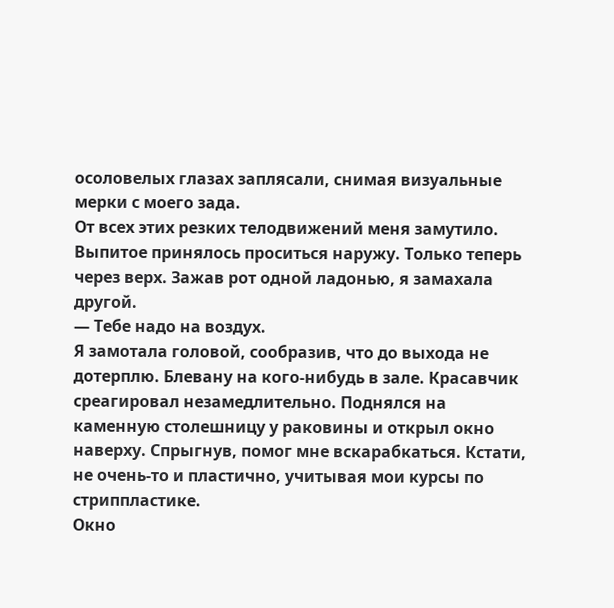осоловелых глазах заплясали, снимая визуальные мерки с моего зада.
От всех этих резких телодвижений меня замутило. Выпитое принялось проситься наружу. Только теперь через верх. Зажав рот одной ладонью, я замахала другой.
— Тебе надо на воздух.
Я замотала головой, сообразив, что до выхода не дотерплю. Блевану на кого-нибудь в зале. Красавчик среагировал незамедлительно. Поднялся на каменную столешницу у раковины и открыл окно наверху. Спрыгнув, помог мне вскарабкаться. Кстати, не очень-то и пластично, учитывая мои курсы по стриппластике.
Окно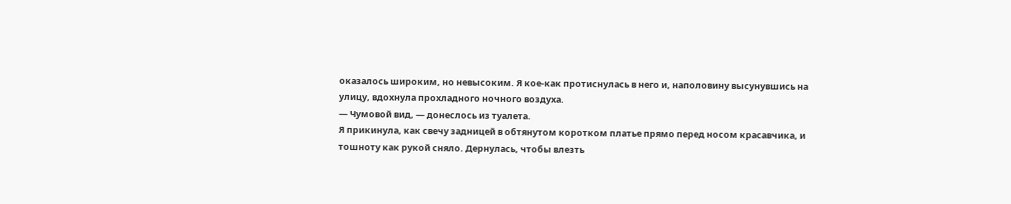оказалось широким, но невысоким. Я кое-как протиснулась в него и, наполовину высунувшись на улицу, вдохнула прохладного ночного воздуха.
— Чумовой вид, — донеслось из туалета.
Я прикинула, как свечу задницей в обтянутом коротком платье прямо перед носом красавчика, и тошноту как рукой сняло. Дернулась, чтобы влезть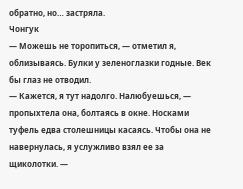обратно, но… застряла.
Чонгук
— Можешь не торопиться, — отметил я, облизываясь. Булки у зеленоглазки годные. Век бы глаз не отводил.
— Кажется, я тут надолго. Налюбуешься, — пропыхтела она, болтаясь в окне. Носками туфель едва столешницы касаясь. Чтобы она не навернулась, я услужливо взял ее за щиколотки. —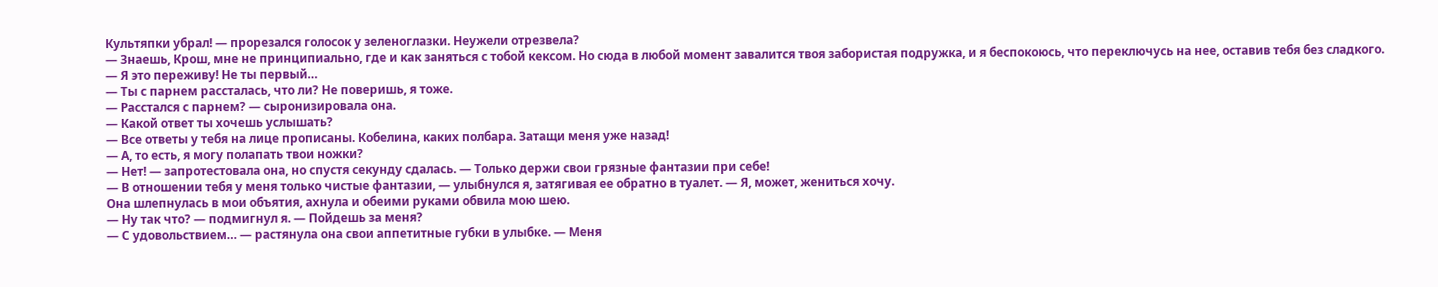Культяпки убрал! — прорезался голосок у зеленоглазки. Неужели отрезвела?
— Знаешь, Крош, мне не принципиально, где и как заняться с тобой кексом. Но сюда в любой момент завалится твоя забористая подружка, и я беспокоюсь, что переключусь на нее, оставив тебя без сладкого.
— Я это переживу! Не ты первый…
— Ты с парнем рассталась, что ли? Не поверишь, я тоже.
— Расстался с парнем? — сыронизировала она.
— Какой ответ ты хочешь услышать?
— Все ответы у тебя на лице прописаны. Кобелина, каких полбара. Затащи меня уже назад!
— А, то есть, я могу полапать твои ножки?
— Нет! — запротестовала она, но спустя секунду сдалась. — Только держи свои грязные фантазии при себе!
— В отношении тебя у меня только чистые фантазии, — улыбнулся я, затягивая ее обратно в туалет. — Я, может, жениться хочу.
Она шлепнулась в мои объятия, ахнула и обеими руками обвила мою шею.
— Ну так что? — подмигнул я. — Пойдешь за меня?
— С удовольствием… — растянула она свои аппетитные губки в улыбке. — Меня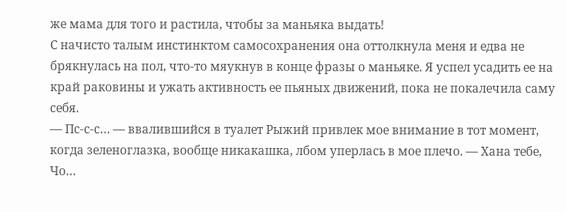же мама для того и растила, чтобы за маньяка выдать!
С начисто талым инстинктом самосохранения она оттолкнула меня и едва не брякнулась на пол, что-то мяукнув в конце фразы о маньяке. Я успел усадить ее на край раковины и ужать активность ее пьяных движений, пока не покалечила саму себя.
— Пс-с-с… — ввалившийся в туалет Рыжий привлек мое внимание в тот момент, когда зеленоглазка, вообще никакашка, лбом уперлась в мое плечо. — Хана тебе, Чо…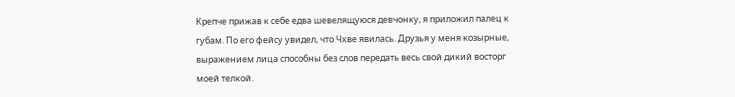Крепче прижав к себе едва шевелящуюся девчонку, я приложил палец к губам. По его фейсу увидел, что Чхве явилась. Друзья у меня козырные, выражением лица способны без слов передать весь свой дикий восторг моей телкой.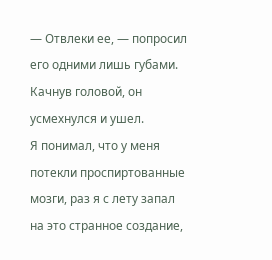— Отвлеки ее, — попросил его одними лишь губами.
Качнув головой, он усмехнулся и ушел.
Я понимал, что у меня потекли проспиртованные мозги, раз я с лету запал на это странное создание,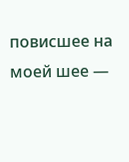повисшее на моей шее —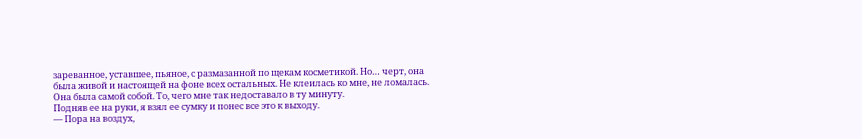зареванное, уставшее, пьяное, с размазанной по щекам косметикой. Но… черт, она была живой и настоящей на фоне всех остальных. Не клеилась ко мне, не ломалась. Она была самой собой. То, чего мне так недоставало в ту минуту.
Подняв ее на руки, я взял ее сумку и понес все это к выходу.
— Пора на воздух,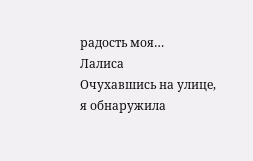радость моя…
Лалиса
Очухавшись на улице, я обнаружила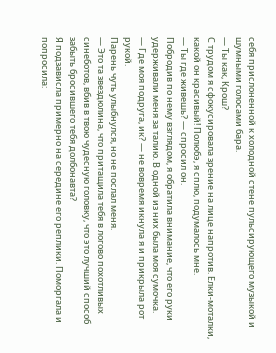себя прислоненной к холодной стене пульсирующего музыкой и шумными голосами бара.
— Ты как, Крош?
С трудом я сфокусировала зрение на лице напротив. Елки-моталки, какой он красивый! Полюбэ, я сплю, подумалось мне.
— Ты где живешь? — спросил он.
Побродив по нему взглядом, я обратила внимание, что его руки удерживали меня за талию. В одной из них была моя сумочка.
— Где моя подруга, ик? — не вовремя икнула я и прикрыла рот рукой.
Парень чуть улыбнулся, но не послал меня.
— Это та звездюлина, что притащила тебя в логово похотливых синеботов, вбив в твою чудесную головку, что это лучший способ забыть бросившего тебя долбонавта?
Я подзависла примерно на середине его реплики. Поморгала и попросила: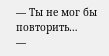— Ты не мог бы повторить…
—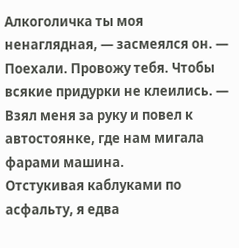Алкоголичка ты моя ненаглядная, — засмеялся он. — Поехали. Провожу тебя. Чтобы всякие придурки не клеились. — Взял меня за руку и повел к автостоянке, где нам мигала фарами машина.
Отстукивая каблуками по асфальту, я едва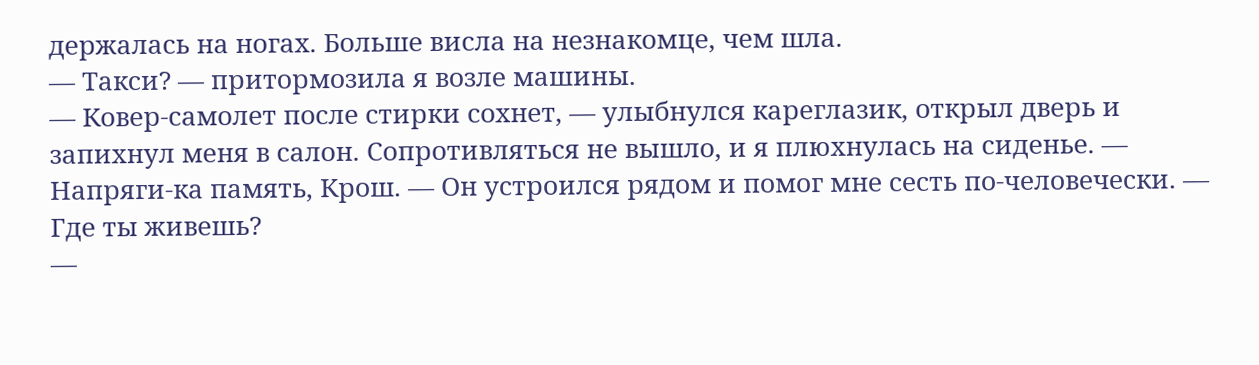держалась на ногах. Больше висла на незнакомце, чем шла.
— Такси? — притормозила я возле машины.
— Ковер-самолет после стирки сохнет, — улыбнулся кареглазик, открыл дверь и запихнул меня в салон. Сопротивляться не вышло, и я плюхнулась на сиденье. — Напряги-ка память, Крош. — Он устроился рядом и помог мне сесть по-человечески. — Где ты живешь?
—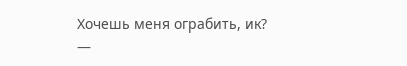Хочешь меня ограбить, ик?
—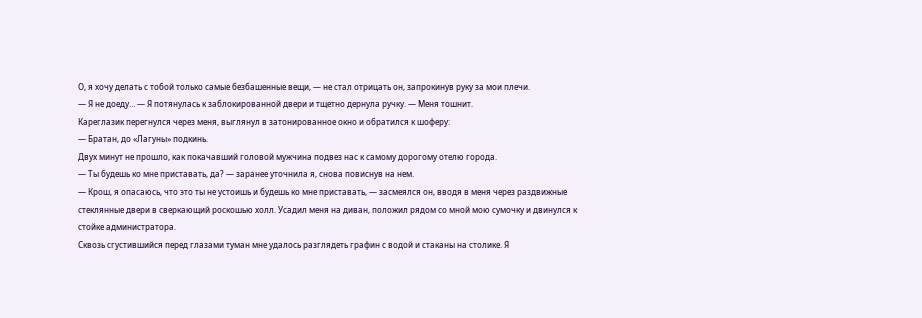О, я хочу делать с тобой только самые безбашенные вещи, — не стал отрицать он, запрокинув руку за мои плечи.
— Я не доеду… — Я потянулась к заблокированной двери и тщетно дернула ручку. — Меня тошнит.
Кареглазик перегнулся через меня, выглянул в затонированное окно и обратился к шоферу:
— Братан, до «Лагуны» подкинь.
Двух минут не прошло, как покачавший головой мужчина подвез нас к самому дорогому отелю города.
— Ты будешь ко мне приставать, да? — заранее уточнила я, снова повиснув на нем.
— Крош, я опасаюсь, что это ты не устоишь и будешь ко мне приставать, — засмеялся он, вводя в меня через раздвижные стеклянные двери в сверкающий роскошью холл. Усадил меня на диван, положил рядом со мной мою сумочку и двинулся к стойке администратора.
Сквозь сгустившийся перед глазами туман мне удалось разглядеть графин с водой и стаканы на столике. Я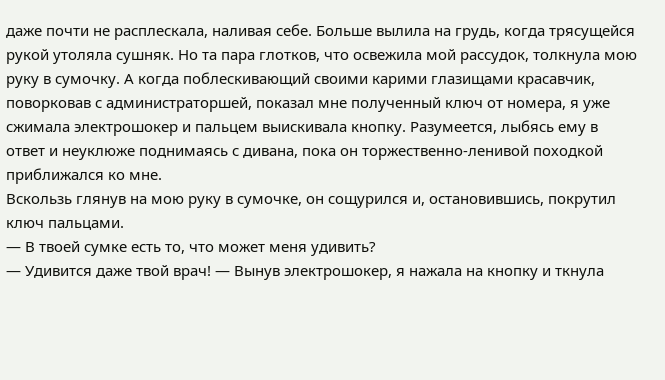даже почти не расплескала, наливая себе. Больше вылила на грудь, когда трясущейся рукой утоляла сушняк. Но та пара глотков, что освежила мой рассудок, толкнула мою руку в сумочку. А когда поблескивающий своими карими глазищами красавчик, поворковав с администраторшей, показал мне полученный ключ от номера, я уже сжимала электрошокер и пальцем выискивала кнопку. Разумеется, лыбясь ему в ответ и неуклюже поднимаясь с дивана, пока он торжественно-ленивой походкой приближался ко мне.
Вскользь глянув на мою руку в сумочке, он сощурился и, остановившись, покрутил ключ пальцами.
— В твоей сумке есть то, что может меня удивить?
— Удивится даже твой врач! — Вынув электрошокер, я нажала на кнопку и ткнула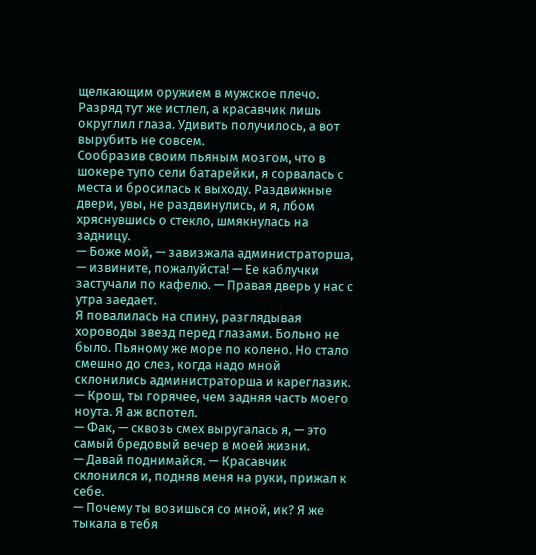щелкающим оружием в мужское плечо.
Разряд тут же истлел, а красавчик лишь округлил глаза. Удивить получилось, а вот вырубить не совсем.
Сообразив своим пьяным мозгом, что в шокере тупо сели батарейки, я сорвалась с места и бросилась к выходу. Раздвижные двери, увы, не раздвинулись, и я, лбом хряснувшись о стекло, шмякнулась на задницу.
— Боже мой, — завизжала администраторша, — извините, пожалуйста! — Ее каблучки застучали по кафелю. — Правая дверь у нас с утра заедает.
Я повалилась на спину, разглядывая хороводы звезд перед глазами. Больно не было. Пьяному же море по колено. Но стало смешно до слез, когда надо мной склонились администраторша и кареглазик.
— Крош, ты горячее, чем задняя часть моего ноута. Я аж вспотел.
— Фак, — сквозь смех выругалась я, — это самый бредовый вечер в моей жизни.
— Давай поднимайся. — Красавчик склонился и, подняв меня на руки, прижал к себе.
— Почему ты возишься со мной, ик? Я же тыкала в тебя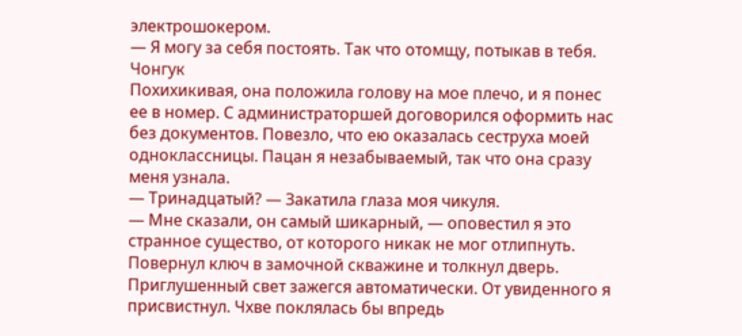электрошокером.
— Я могу за себя постоять. Так что отомщу, потыкав в тебя.
Чонгук
Похихикивая, она положила голову на мое плечо, и я понес ее в номер. С администраторшей договорился оформить нас без документов. Повезло, что ею оказалась сеструха моей одноклассницы. Пацан я незабываемый, так что она сразу меня узнала.
— Тринадцатый? — Закатила глаза моя чикуля.
— Мне сказали, он самый шикарный, — оповестил я это странное существо, от которого никак не мог отлипнуть.
Повернул ключ в замочной скважине и толкнул дверь. Приглушенный свет зажегся автоматически. От увиденного я присвистнул. Чхве поклялась бы впредь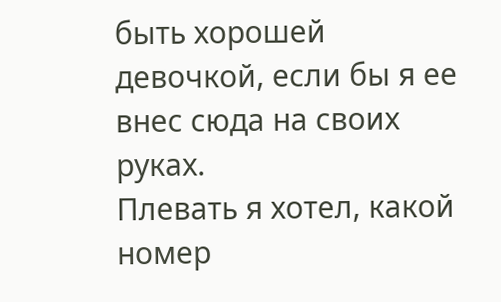быть хорошей девочкой, если бы я ее внес сюда на своих руках.
Плевать я хотел, какой номер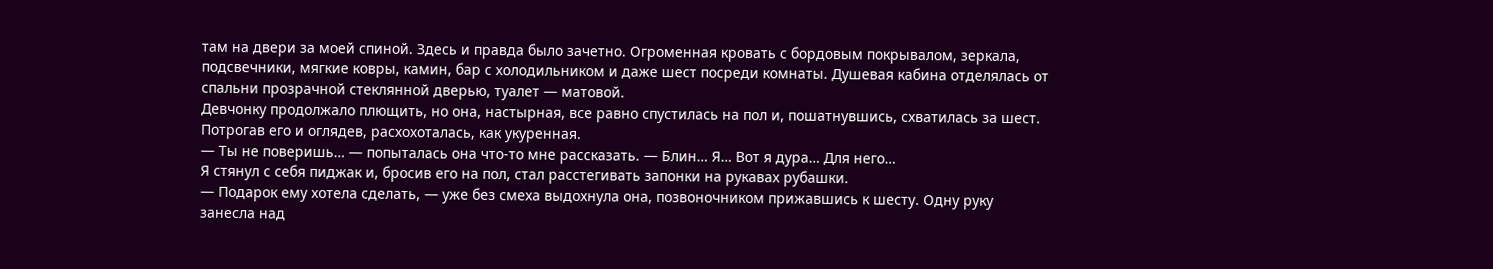там на двери за моей спиной. Здесь и правда было зачетно. Огроменная кровать с бордовым покрывалом, зеркала, подсвечники, мягкие ковры, камин, бар с холодильником и даже шест посреди комнаты. Душевая кабина отделялась от спальни прозрачной стеклянной дверью, туалет — матовой.
Девчонку продолжало плющить, но она, настырная, все равно спустилась на пол и, пошатнувшись, схватилась за шест. Потрогав его и оглядев, расхохоталась, как укуренная.
— Ты не поверишь… — попыталась она что-то мне рассказать. — Блин… Я… Вот я дура… Для него…
Я стянул с себя пиджак и, бросив его на пол, стал расстегивать запонки на рукавах рубашки.
— Подарок ему хотела сделать, — уже без смеха выдохнула она, позвоночником прижавшись к шесту. Одну руку занесла над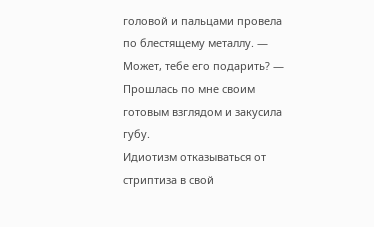головой и пальцами провела по блестящему металлу. — Может, тебе его подарить? — Прошлась по мне своим готовым взглядом и закусила губу.
Идиотизм отказываться от стриптиза в свой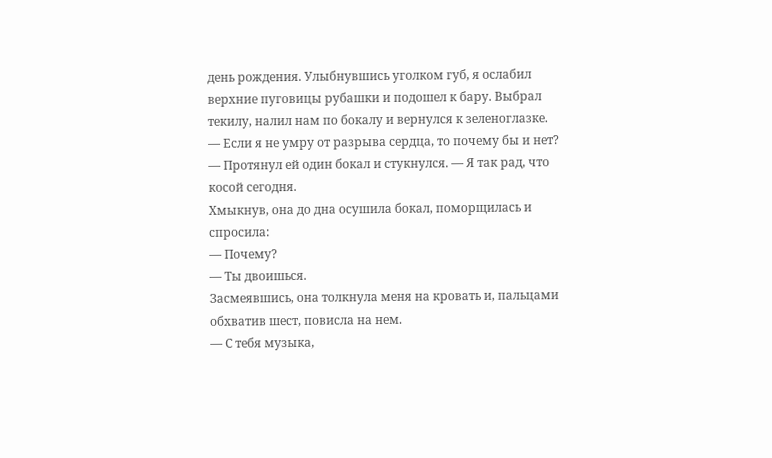день рождения. Улыбнувшись уголком губ, я ослабил верхние пуговицы рубашки и подошел к бару. Выбрал текилу, налил нам по бокалу и вернулся к зеленоглазке.
— Если я не умру от разрыва сердца, то почему бы и нет? — Протянул ей один бокал и стукнулся. — Я так рад, что косой сегодня.
Хмыкнув, она до дна осушила бокал, поморщилась и спросила:
— Почему?
— Ты двоишься.
Засмеявшись, она толкнула меня на кровать и, пальцами обхватив шест, повисла на нем.
— С тебя музыка,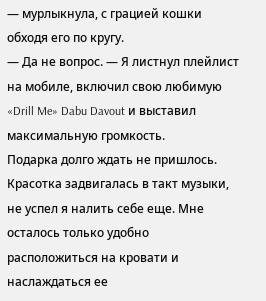— мурлыкнула, с грацией кошки обходя его по кругу.
— Да не вопрос. — Я листнул плейлист на мобиле, включил свою любимую «Drill Me» Dabu Davout и выставил максимальную громкость.
Подарка долго ждать не пришлось. Красотка задвигалась в такт музыки, не успел я налить себе еще. Мне осталось только удобно расположиться на кровати и наслаждаться ее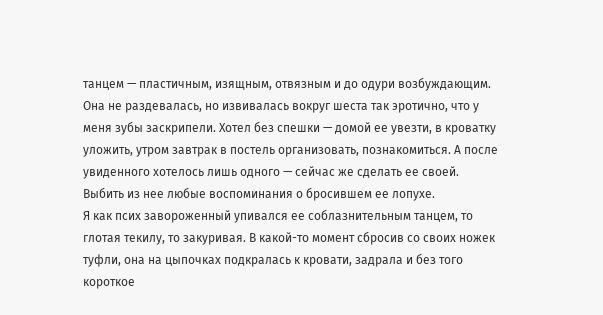танцем — пластичным, изящным, отвязным и до одури возбуждающим.
Она не раздевалась, но извивалась вокруг шеста так эротично, что у меня зубы заскрипели. Хотел без спешки — домой ее увезти, в кроватку уложить, утром завтрак в постель организовать, познакомиться. А после увиденного хотелось лишь одного — сейчас же сделать ее своей. Выбить из нее любые воспоминания о бросившем ее лопухе.
Я как псих завороженный упивался ее соблазнительным танцем, то глотая текилу, то закуривая. В какой-то момент сбросив со своих ножек туфли, она на цыпочках подкралась к кровати, задрала и без того короткое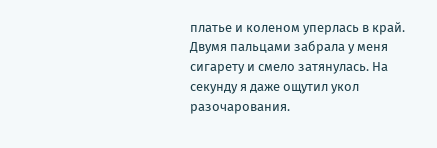платье и коленом уперлась в край. Двумя пальцами забрала у меня сигарету и смело затянулась. На секунду я даже ощутил укол разочарования.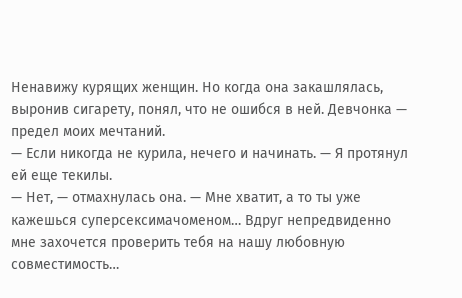Ненавижу курящих женщин. Но когда она закашлялась, выронив сигарету, понял, что не ошибся в ней. Девчонка — предел моих мечтаний.
— Если никогда не курила, нечего и начинать. — Я протянул ей еще текилы.
— Нет, — отмахнулась она. — Мне хватит, а то ты уже кажешься суперсексимачоменом… Вдруг непредвиденно мне захочется проверить тебя на нашу любовную совместимость…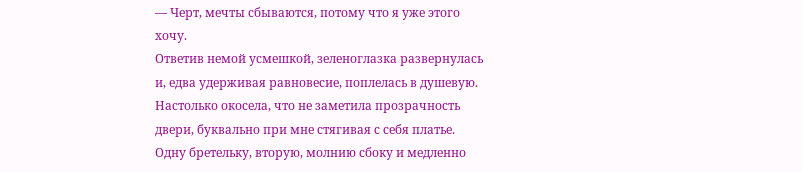— Черт, мечты сбываются, потому что я уже этого хочу.
Ответив немой усмешкой, зеленоглазка развернулась и, едва удерживая равновесие, поплелась в душевую. Настолько окосела, что не заметила прозрачность двери, буквально при мне стягивая с себя платье. Одну бретельку, вторую, молнию сбоку и медленно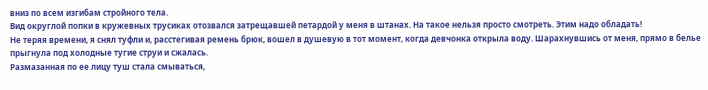вниз по всем изгибам стройного тела.
Вид округлой попки в кружевных трусиках отозвался затрещавшей петардой у меня в штанах. На такое нельзя просто смотреть. Этим надо обладать!
Не теряя времени, я снял туфли и, расстегивая ремень брюк, вошел в душевую в тот момент, когда девчонка открыла воду. Шарахнувшись от меня, прямо в белье прыгнула под холодные тугие струи и сжалась.
Размазанная по ее лицу туш стала смываться,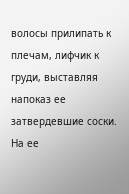волосы прилипать к плечам, лифчик к груди, выставляя напоказ ее затвердевшие соски. На ее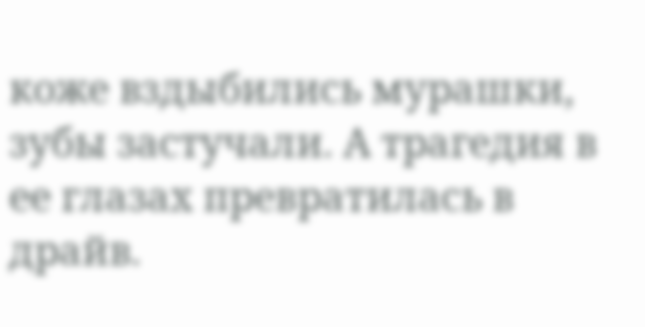коже вздыбились мурашки, зубы застучали. А трагедия в ее глазах превратилась в драйв.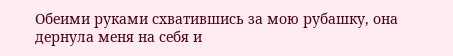Обеими руками схватившись за мою рубашку, она дернула меня на себя и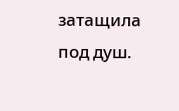затащила под душ.